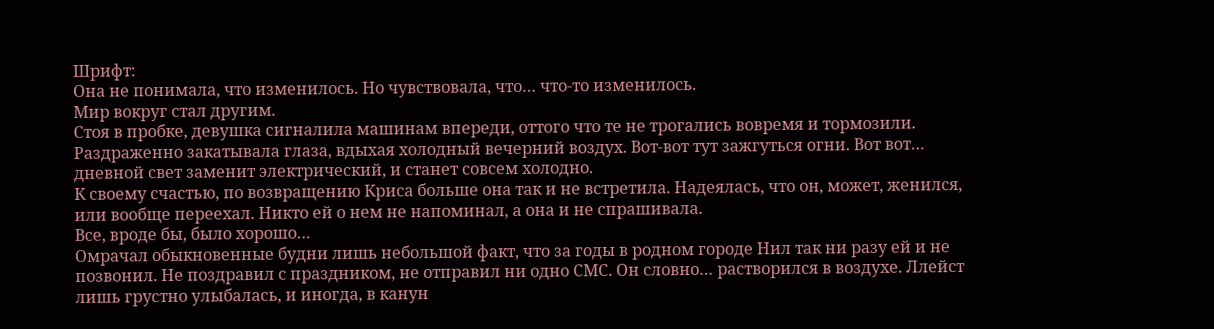Шрифт:
Она не понимала, что изменилось. Но чувствовала, что… что-то изменилось.
Мир вокруг стал другим.
Стоя в пробке, девушка сигналила машинам впереди, оттого что те не трогались вовремя и тормозили. Раздраженно закатывала глаза, вдыхая холодный вечерний воздух. Вот-вот тут зажгуться огни. Вот вот… дневной свет заменит электрический, и станет совсем холодно.
К своему счастью, по возвращению Криса больше она так и не встретила. Надеялась, что он, может, женился, или вообще переехал. Никто ей о нем не напоминал, а она и не спрашивала.
Все, вроде бы, было хорошо…
Омрачал обыкновенные будни лишь небольшой факт, что за годы в родном городе Нил так ни разу ей и не позвонил. Не поздравил с праздником, не отправил ни одно СМС. Он словно… растворился в воздухе. Ллейст лишь грустно улыбалась, и иногда, в канун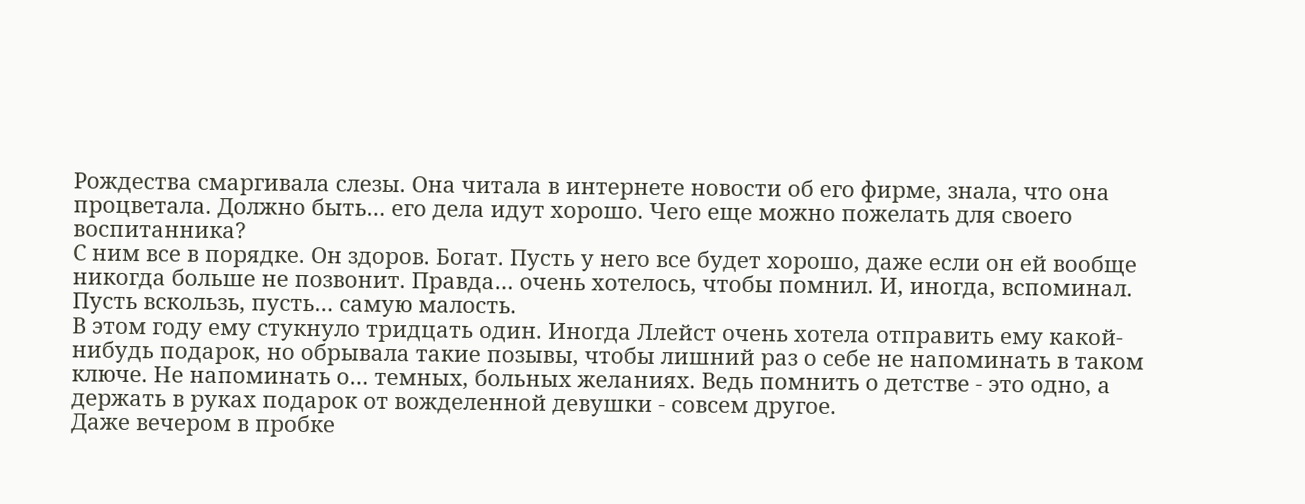Рождества смаргивала слезы. Она читала в интернете новости об его фирме, знала, что она процветала. Должно быть… его дела идут хорошо. Чего еще можно пожелать для своего воспитанника?
С ним все в порядке. Он здоров. Богат. Пусть у него все будет хорошо, даже если он ей вообще никогда больше не позвонит. Правда… очень хотелось, чтобы помнил. И, иногда, вспоминал. Пусть вскользь, пусть… самую малость.
В этом году ему стукнуло тридцать один. Иногда Ллейст очень хотела отправить ему какой-нибудь подарок, но обрывала такие позывы, чтобы лишний раз о себе не напоминать в таком ключе. Не напоминать о… темных, больных желаниях. Ведь помнить о детстве - это одно, а держать в руках подарок от вожделенной девушки - совсем другое.
Даже вечером в пробке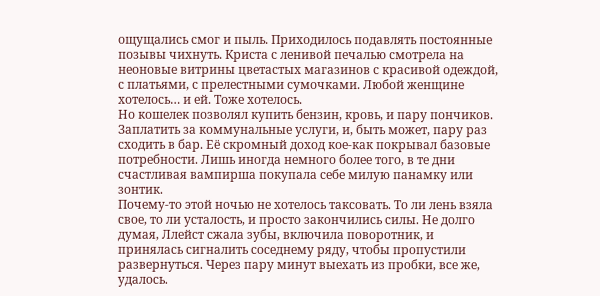ощущались смог и пыль. Приходилось подавлять постоянные позывы чихнуть. Криста с ленивой печалью смотрела на неоновые витрины цветастых магазинов с красивой одеждой, с платьями, с прелестными сумочками. Любой женщине хотелось… и ей. Тоже хотелось.
Но кошелек позволял купить бензин, кровь, и пару пончиков. Заплатить за коммунальные услуги, и, быть может, пару раз сходить в бар. Её скромный доход кое-как покрывал базовые потребности. Лишь иногда немного более того, в те дни счастливая вампирша покупала себе милую панамку или зонтик.
Почему-то этой ночью не хотелось таксовать. То ли лень взяла свое, то ли усталость, и просто закончились силы. Не долго думая, Ллейст сжала зубы, включила поворотник, и принялась сигналить соседнему ряду, чтобы пропустили развернуться. Через пару минут выехать из пробки, все же, удалось.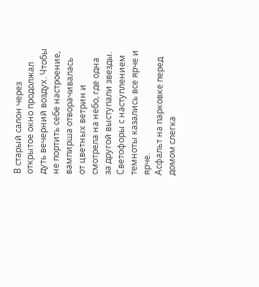В старый салон через открытое окно продолжал дуть вечерний воздух. Чтобы не портить себе настроение, вампирша отворачивалась от цветных ветрин и смотрела на небо, где одна за другой выступали звезды. Светофоры с наступлением темноты казались все ярче и ярче.
Асфальт на парковке перед домом слегка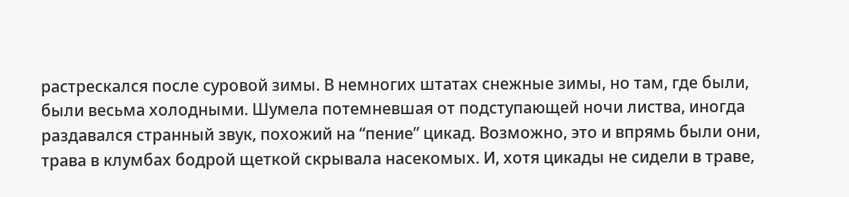растрескался после суровой зимы. В немногих штатах снежные зимы, но там, где были, были весьма холодными. Шумела потемневшая от подступающей ночи листва, иногда раздавался странный звук, похожий на “пение” цикад. Возможно, это и впрямь были они, трава в клумбах бодрой щеткой скрывала насекомых. И, хотя цикады не сидели в траве,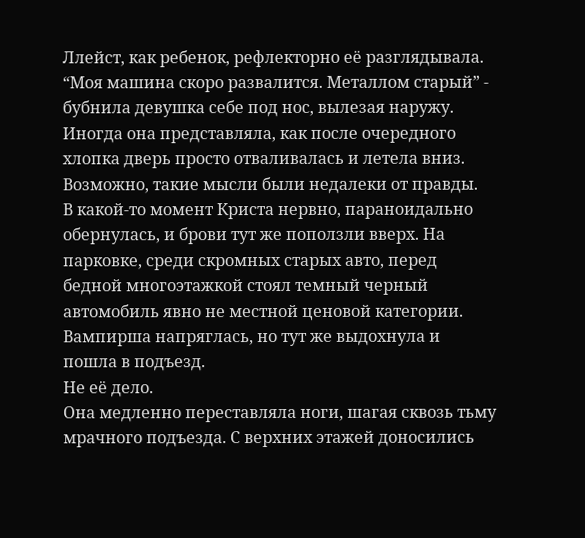Ллейст, как ребенок, рефлекторно её разглядывала.
“Моя машина скоро развалится. Металлом старый” - бубнила девушка себе под нос, вылезая наружу. Иногда она представляла, как после очередного хлопка дверь просто отваливалась и летела вниз. Возможно, такие мысли были недалеки от правды.
В какой-то момент Криста нервно, параноидально обернулась, и брови тут же поползли вверх. На парковке, среди скромных старых авто, перед бедной многоэтажкой стоял темный черный автомобиль явно не местной ценовой категории. Вампирша напряглась, но тут же выдохнула и пошла в подъезд.
Не её дело.
Она медленно переставляла ноги, шагая сквозь тьму мрачного подъезда. С верхних этажей доносились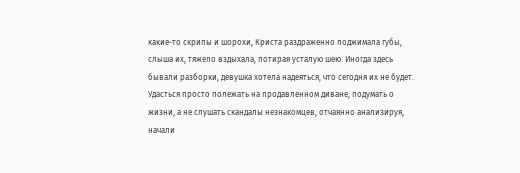какие-то скрипы и шорохи, Криста раздраженно поджимала губы, слыша их, тяжело вздыхала, потирая усталую шею. Иногда здесь бывали разборки, девушка хотела надеяться, что сегодня их не будет. Удасться просто полежать на продавленном диване, подумать о жизни, а не слушать скандалы незнакомцев, отчаянно анализируя, начали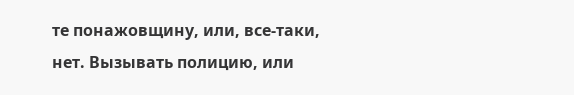те понажовщину, или, все-таки, нет. Вызывать полицию, или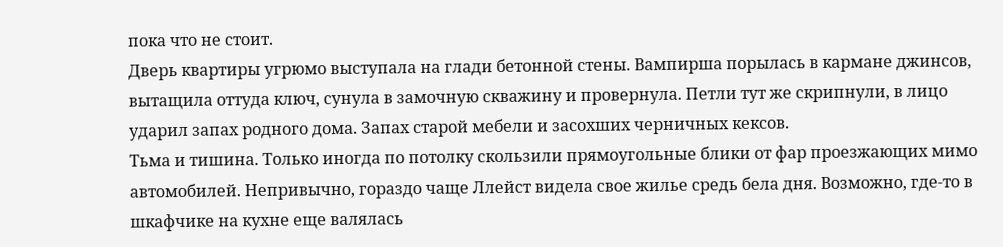пока что не стоит.
Дверь квартиры угрюмо выступала на глади бетонной стены. Вампирша порылась в кармане джинсов, вытащила оттуда ключ, сунула в замочную скважину и провернула. Петли тут же скрипнули, в лицо ударил запах родного дома. Запах старой мебели и засохших черничных кексов.
Тьма и тишина. Только иногда по потолку скользили прямоугольные блики от фар проезжающих мимо автомобилей. Непривычно, гораздо чаще Ллейст видела свое жилье средь бела дня. Возможно, где-то в шкафчике на кухне еще валялась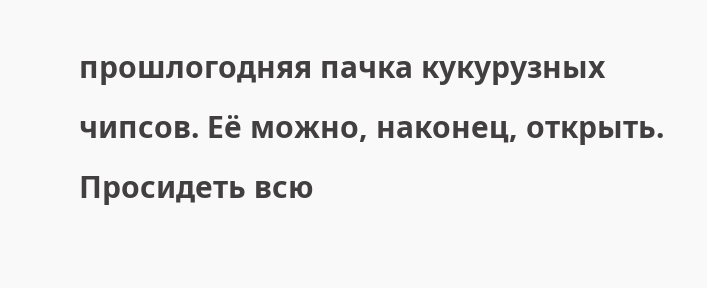прошлогодняя пачка кукурузных чипсов. Её можно, наконец, открыть. Просидеть всю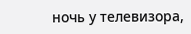ночь у телевизора,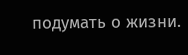подумать о жизни.